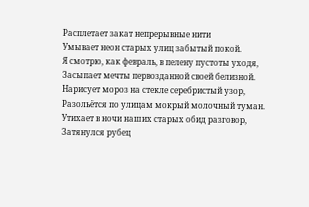Расплетает закат непрерывные нити
Умывает неон старых улиц забытый покой.
Я смотрю, как февраль, в пелену пустоты уходя,
Засыпает мечты первозданной своей белизной.
Нарисует мороз на стекле серебристый узор,
Разольётся по улицам мокрый молочный туман.
Утихает в ночи наших старых обид разговор,
Затянулся рубец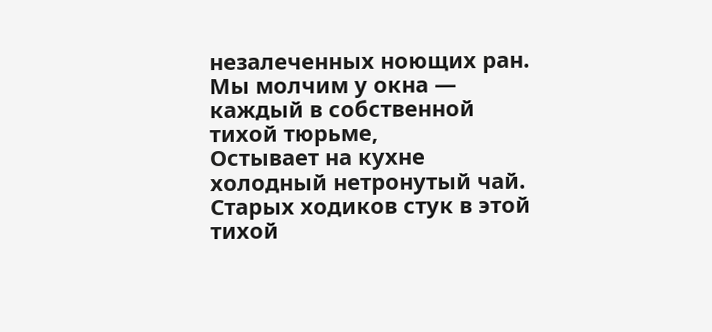незалеченных ноющих ран.
Мы молчим у окна — каждый в собственной тихой тюрьме,
Остывает на кухне холодный нетронутый чай.
Старых ходиков стук в этой тихой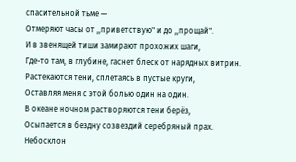спасительной тьме —
Отмеряют часы от ,,приветствую" и до ,,прощай".
И в звенящей тиши замирают прохожих шаги,
Где-то там, в глубине, гаснет блеск от нарядных витрин.
Растекаются тени, сплетаясь в пустые круги,
Оставляя меня с этой болью один на один.
В океане ночном растворяются тени берёз,
Осыпается в бездну созвездий серебряный прах.
Небосклон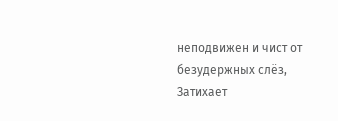неподвижен и чист от безудержных слёз,
Затихает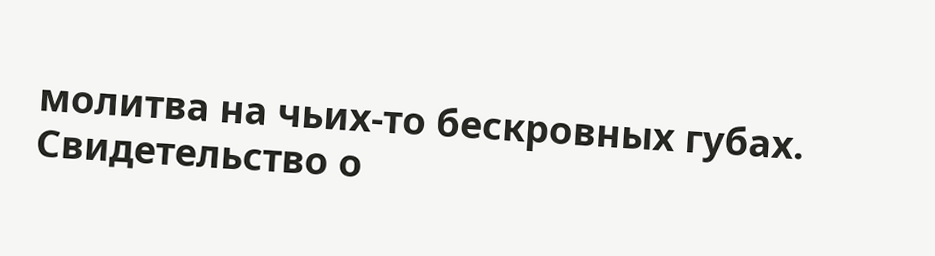молитва на чьих-то бескровных губах.
Свидетельство о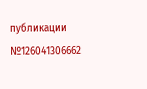публикации №126041306662